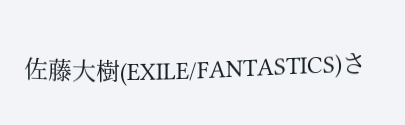佐藤大樹(EXILE/FANTASTICS)さ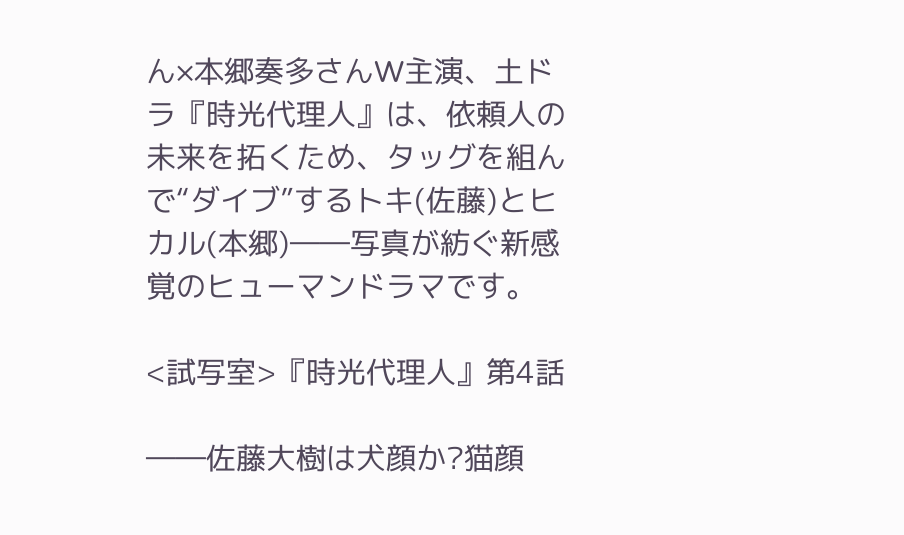ん×本郷奏多さんW主演、土ドラ『時光代理人』は、依頼人の未来を拓くため、タッグを組んで“ダイブ”するトキ(佐藤)とヒカル(本郷)――写真が紡ぐ新感覚のヒューマンドラマです。

<試写室>『時光代理人』第4話

――佐藤大樹は犬顔か?猫顔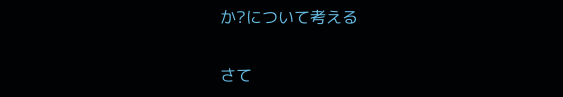か?について考える

さて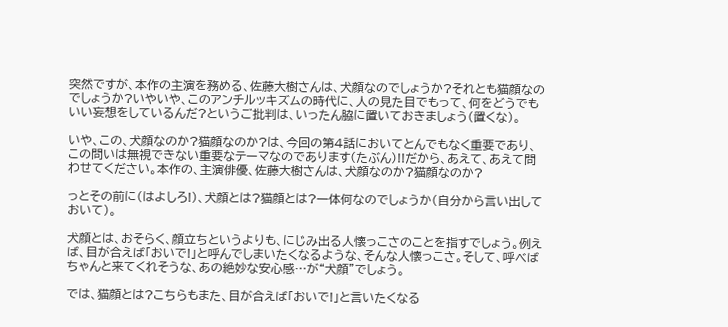突然ですが、本作の主演を務める、佐藤大樹さんは、犬顔なのでしょうか?それとも猫顔なのでしょうか?いやいや、このアンチルッキズムの時代に、人の見た目でもって、何をどうでもいい妄想をしているんだ?というご批判は、いったん脇に置いておきましょう(置くな)。

いや、この、犬顔なのか?猫顔なのか?は、今回の第4話においてとんでもなく重要であり、この問いは無視できない重要なテーマなのであります(たぶん)!!だから、あえて、あえて問わせてください。本作の、主演俳優、佐藤大樹さんは、犬顔なのか?猫顔なのか?

っとその前に(はよしろ!)、犬顔とは?猫顔とは?一体何なのでしょうか(自分から言い出しておいて)。

犬顔とは、おそらく、顔立ちというよりも、にじみ出る人懐っこさのことを指すでしょう。例えば、目が合えば「おいで!」と呼んでしまいたくなるような、そんな人懐っこさ。そして、呼べばちゃんと来てくれそうな、あの絶妙な安心感…が“犬顔”でしょう。

では、猫顔とは?こちらもまた、目が合えば「おいで!」と言いたくなる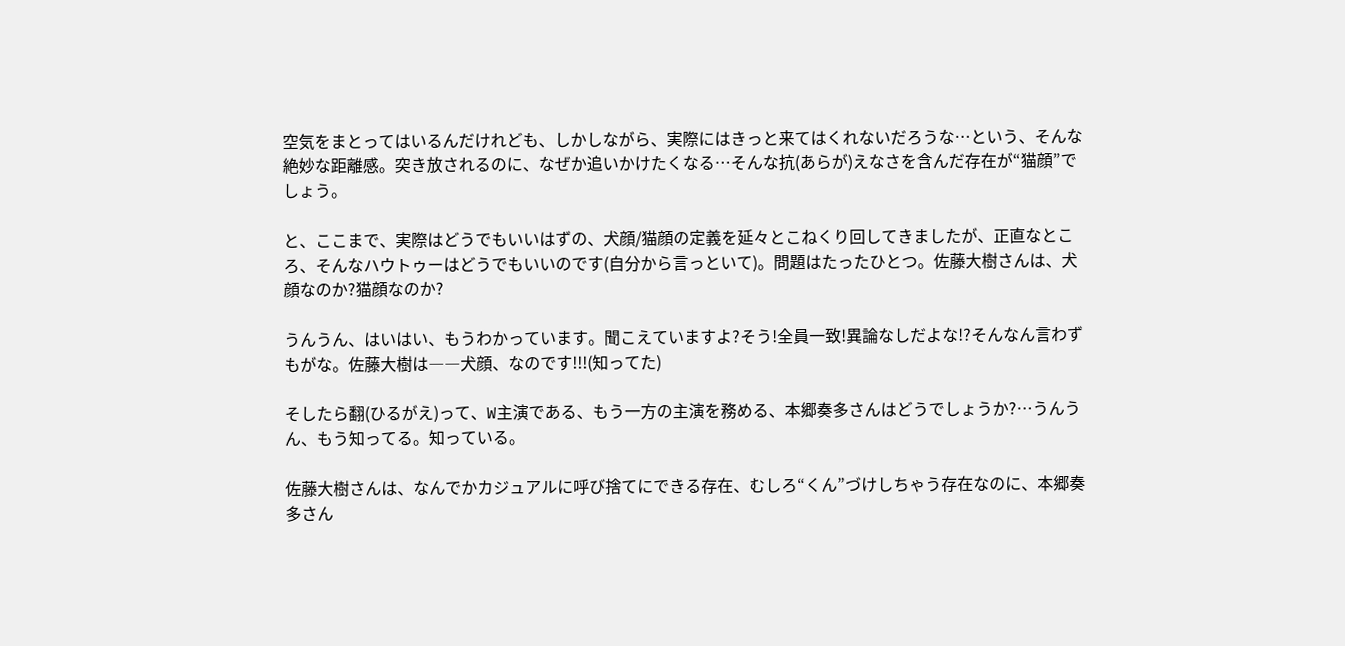空気をまとってはいるんだけれども、しかしながら、実際にはきっと来てはくれないだろうな…という、そんな絶妙な距離感。突き放されるのに、なぜか追いかけたくなる…そんな抗(あらが)えなさを含んだ存在が“猫顔”でしょう。

と、ここまで、実際はどうでもいいはずの、犬顔/猫顔の定義を延々とこねくり回してきましたが、正直なところ、そんなハウトゥーはどうでもいいのです(自分から言っといて)。問題はたったひとつ。佐藤大樹さんは、犬顔なのか?猫顔なのか?

うんうん、はいはい、もうわかっています。聞こえていますよ?そう!全員一致!異論なしだよな!?そんなん言わずもがな。佐藤大樹は――犬顔、なのです!!!(知ってた)

そしたら翻(ひるがえ)って、W主演である、もう一方の主演を務める、本郷奏多さんはどうでしょうか?…うんうん、もう知ってる。知っている。

佐藤大樹さんは、なんでかカジュアルに呼び捨てにできる存在、むしろ“くん”づけしちゃう存在なのに、本郷奏多さん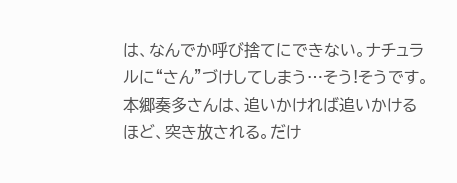は、なんでか呼び捨てにできない。ナチュラルに“さん”づけしてしまう…そう!そうです。本郷奏多さんは、追いかければ追いかけるほど、突き放される。だけ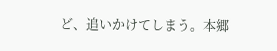ど、追いかけてしまう。本郷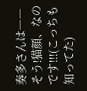奏多さんは――そう!猫顔、なのです!!!(こっちも知ってた)